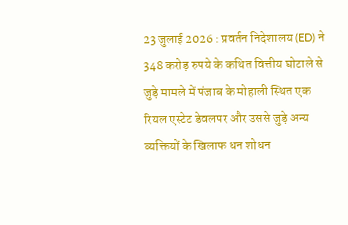23 जुलाई 2026 : प्रवर्तन निदेशालय (ED) ने 348 करोड़ रुपये के कथित वित्तीय घोटाले से जुड़े मामले में पंजाब के मोहाली स्थित एक रियल एस्टेट डेवलपर और उससे जुड़े अन्य व्यक्तियों के खिलाफ धन शोधन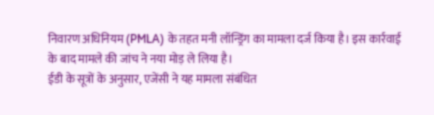निवारण अधिनियम (PMLA) के तहत मनी लॉन्ड्रिंग का मामला दर्ज किया है। इस कार्रवाई के बाद मामले की जांच ने नया मोड़ ले लिया है।
ईडी के सूत्रों के अनुसार, एजेंसी ने यह मामला संबंधित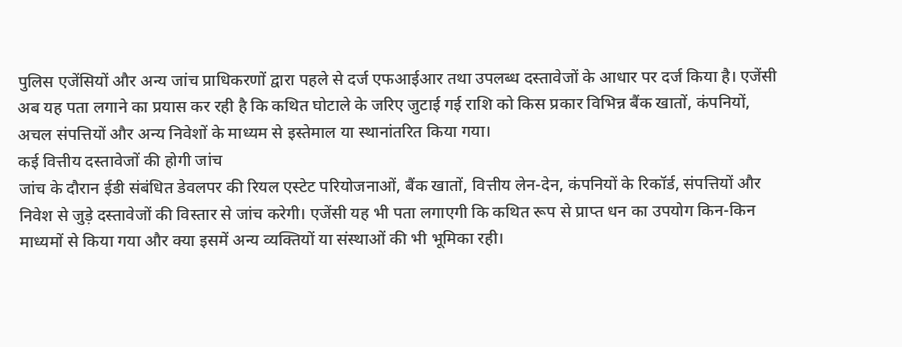पुलिस एजेंसियों और अन्य जांच प्राधिकरणों द्वारा पहले से दर्ज एफआईआर तथा उपलब्ध दस्तावेजों के आधार पर दर्ज किया है। एजेंसी अब यह पता लगाने का प्रयास कर रही है कि कथित घोटाले के जरिए जुटाई गई राशि को किस प्रकार विभिन्न बैंक खातों, कंपनियों, अचल संपत्तियों और अन्य निवेशों के माध्यम से इस्तेमाल या स्थानांतरित किया गया।
कई वित्तीय दस्तावेजों की होगी जांच
जांच के दौरान ईडी संबंधित डेवलपर की रियल एस्टेट परियोजनाओं, बैंक खातों, वित्तीय लेन-देन, कंपनियों के रिकॉर्ड, संपत्तियों और निवेश से जुड़े दस्तावेजों की विस्तार से जांच करेगी। एजेंसी यह भी पता लगाएगी कि कथित रूप से प्राप्त धन का उपयोग किन-किन माध्यमों से किया गया और क्या इसमें अन्य व्यक्तियों या संस्थाओं की भी भूमिका रही।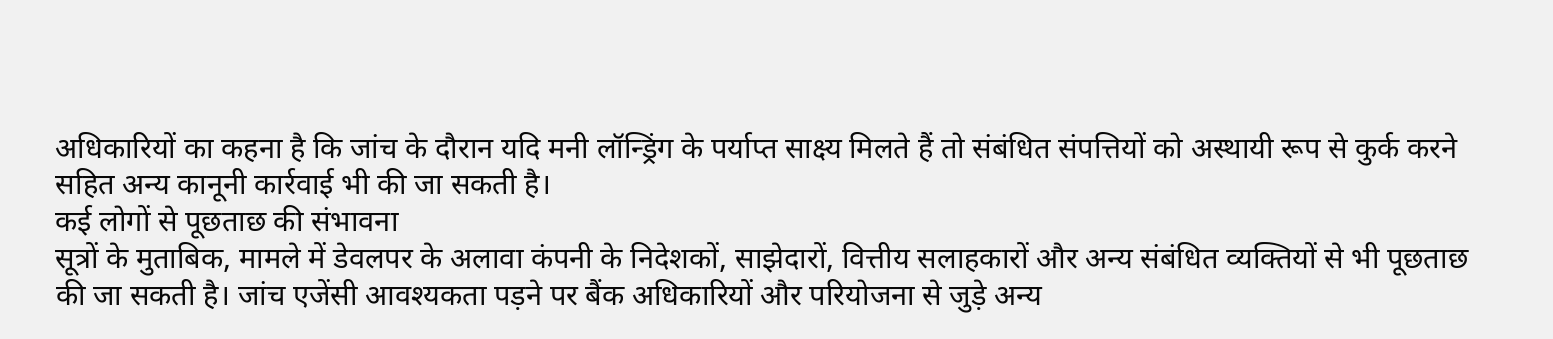अधिकारियों का कहना है कि जांच के दौरान यदि मनी लॉन्ड्रिंग के पर्याप्त साक्ष्य मिलते हैं तो संबंधित संपत्तियों को अस्थायी रूप से कुर्क करने सहित अन्य कानूनी कार्रवाई भी की जा सकती है।
कई लोगों से पूछताछ की संभावना
सूत्रों के मुताबिक, मामले में डेवलपर के अलावा कंपनी के निदेशकों, साझेदारों, वित्तीय सलाहकारों और अन्य संबंधित व्यक्तियों से भी पूछताछ की जा सकती है। जांच एजेंसी आवश्यकता पड़ने पर बैंक अधिकारियों और परियोजना से जुड़े अन्य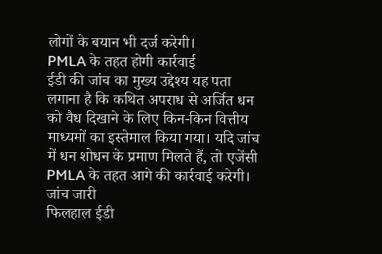लोगों के बयान भी दर्ज करेगी।
PMLA के तहत होगी कार्रवाई
ईडी की जांच का मुख्य उद्देश्य यह पता लगाना है कि कथित अपराध से अर्जित धन को वैध दिखाने के लिए किन-किन वित्तीय माध्यमों का इस्तेमाल किया गया। यदि जांच में धन शोधन के प्रमाण मिलते हैं, तो एजेंसी PMLA के तहत आगे की कार्रवाई करेगी।
जांच जारी
फिलहाल ईडी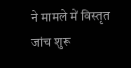ने मामले में विस्तृत जांच शुरू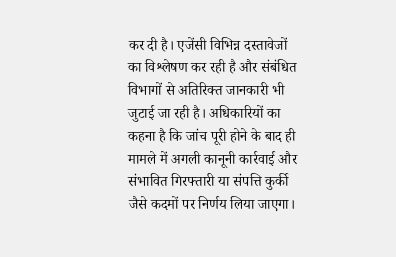कर दी है। एजेंसी विभिन्न दस्तावेजों का विश्लेषण कर रही है और संबंधित विभागों से अतिरिक्त जानकारी भी जुटाई जा रही है। अधिकारियों का कहना है कि जांच पूरी होने के बाद ही मामले में अगली कानूनी कार्रवाई और संभावित गिरफ्तारी या संपत्ति कुर्की जैसे कदमों पर निर्णय लिया जाएगा।